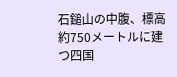石鎚山の中腹、標高約750メートルに建つ四国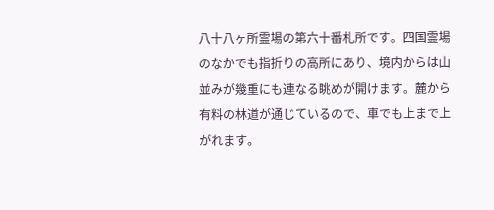八十八ヶ所霊場の第六十番札所です。四国霊場のなかでも指折りの高所にあり、境内からは山並みが幾重にも連なる眺めが開けます。麓から有料の林道が通じているので、車でも上まで上がれます。